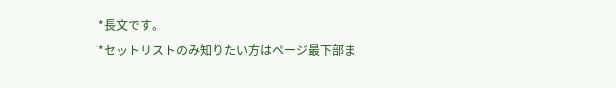*長文です。
*セットリストのみ知りたい方はページ最下部ま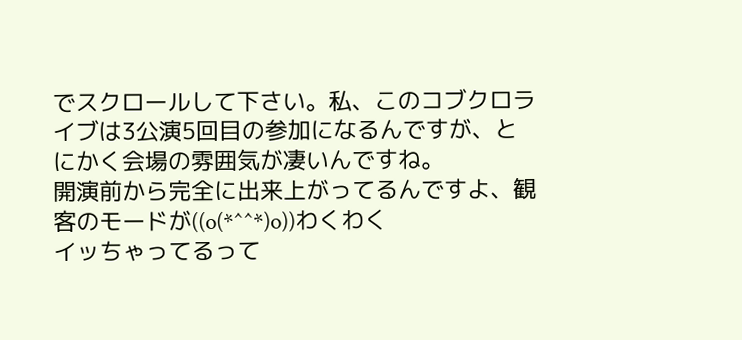でスクロールして下さい。私、このコブクロライブは3公演5回目の参加になるんですが、とにかく会場の雰囲気が凄いんですね。
開演前から完全に出来上がってるんですよ、観客のモードが((o(*^^*)o))わくわく
イッちゃってるって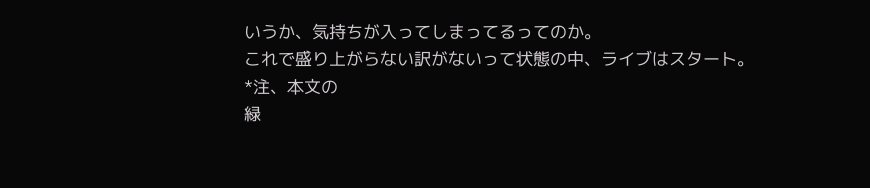いうか、気持ちが入ってしまってるってのか。
これで盛り上がらない訳がないって状態の中、ライブはスタート。
*注、本文の
緑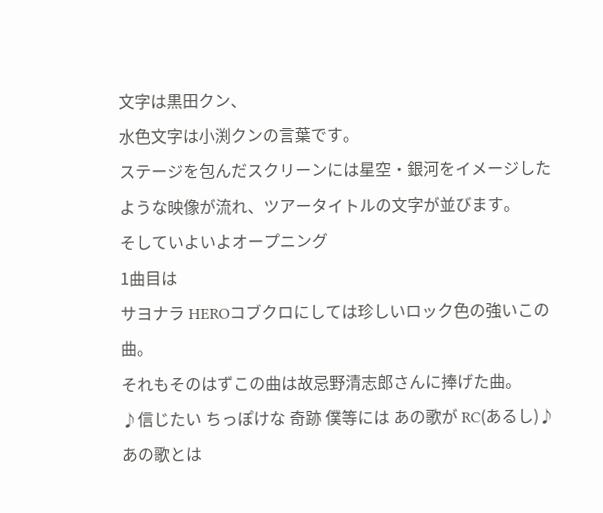文字は黒田クン、
水色文字は小渕クンの言葉です。
ステージを包んだスクリーンには星空・銀河をイメージしたような映像が流れ、ツアータイトルの文字が並びます。
そしていよいよオープニング
1曲目は
サヨナラ HEROコブクロにしては珍しいロック色の強いこの曲。
それもそのはずこの曲は故忌野清志郎さんに捧げた曲。
♪信じたい ちっぽけな 奇跡 僕等には あの歌が RC(あるし)♪あの歌とは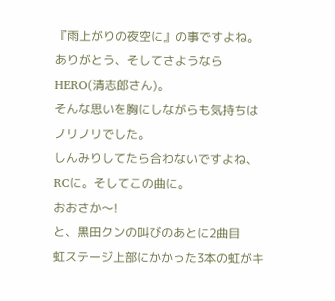『雨上がりの夜空に』の事ですよね。
ありがとう、そしてさようならHERO(清志郎さん)。
そんな思いを胸にしながらも気持ちはノリノリでした。
しんみりしてたら合わないですよね、RCに。そしてこの曲に。
おおさか〜!
と、黒田クンの叫びのあとに2曲目
虹ステージ上部にかかった3本の虹がキ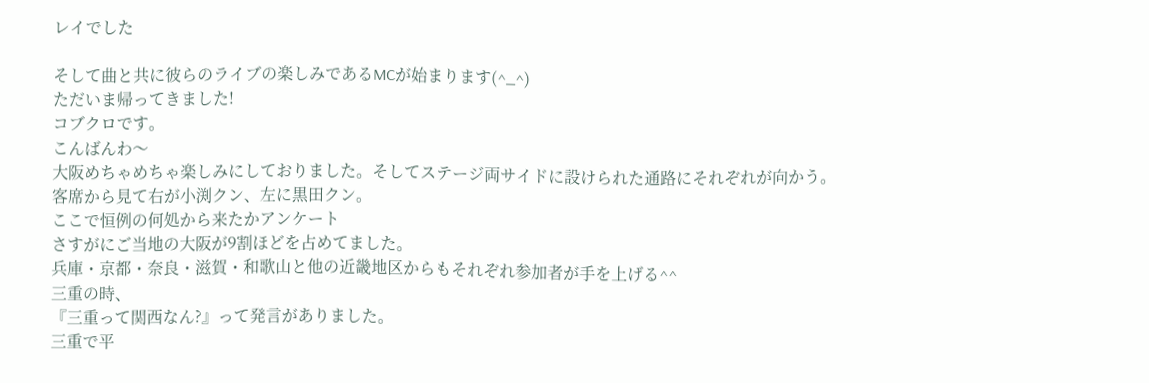レイでした

そして曲と共に彼らのライブの楽しみであるMCが始まります(^_^)
ただいま帰ってきました!
コブクロです。
こんばんわ〜
大阪めちゃめちゃ楽しみにしておりました。そしてステージ両サイドに設けられた通路にそれぞれが向かう。
客席から見て右が小渕クン、左に黒田クン。
ここで恒例の何処から来たかアンケート
さすがにご当地の大阪が9割ほどを占めてました。
兵庫・京都・奈良・滋賀・和歌山と他の近畿地区からもそれぞれ参加者が手を上げる^^
三重の時、
『三重って関西なん?』って発言がありました。
三重で平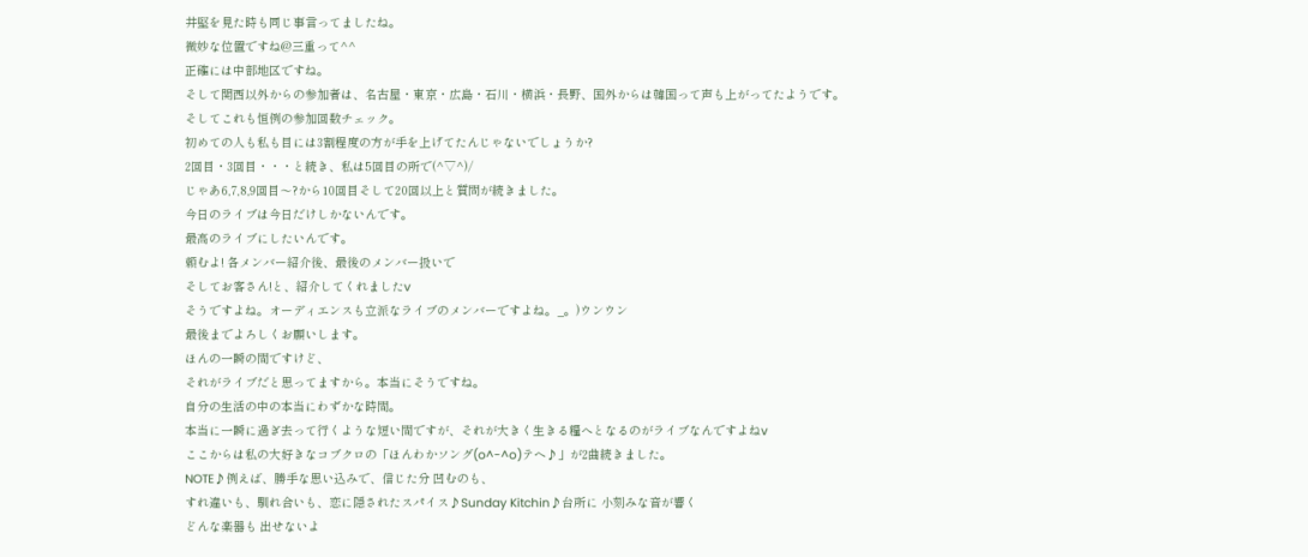井堅を見た時も同じ事言ってましたね。
微妙な位置ですね@三重って^^
正確には中部地区ですね。
そして関西以外からの参加者は、名古屋・東京・広島・石川・横浜・長野、国外からは韓国って声も上がってたようです。
そしてこれも恒例の参加回数チェック。
初めての人も私も目には3割程度の方が手を上げてたんじゃないでしょうか?
2回目・3回目・・・と続き、私は5回目の所で(^▽^)/
じゃあ6,7,8,9回目〜?から10回目そして20回以上と質問が続きました。
今日のライブは今日だけしかないんです。
最高のライブにしたいんです。
頼むよ! 各メンバー紹介後、最後のメンバー扱いで
そしてお客さん!と、紹介してくれましたv
そうですよね。オーディエンスも立派なライブのメンバーですよね。_。)ウンウン
最後までよろしくお願いします。
ほんの一瞬の間ですけど、
それがライブだと思ってますから。本当にそうですね。
自分の生活の中の本当にわずかな時間。
本当に一瞬に過ぎ去って行くような短い間ですが、それが大きく生きる糧へとなるのがライブなんですよねv
ここからは私の大好きなコブクロの「ほんわかソング(o^-^o)テヘ♪」が2曲続きました。
NOTE♪例えば、勝手な思い込みで、信じた分 凹むのも、
すれ違いも、馴れ合いも、恋に隠されたスパイス♪Sunday Kitchin♪台所に 小刻みな音が響く
どんな楽器も 出せないよ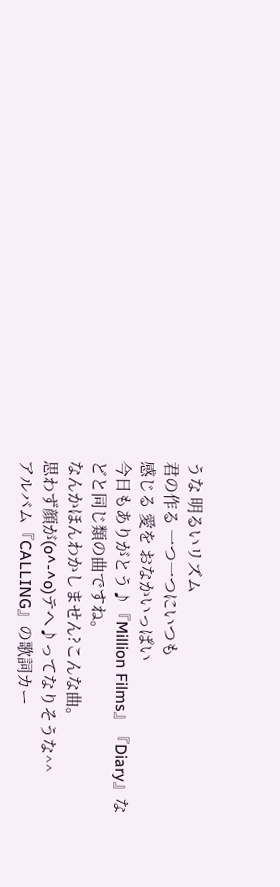うな 明るいリズム
君の作る 一つ一つにいつも
感じる 愛を おなかいっぱい
今日もありがとう♪『Million Films』『Diary』などと同じ類の曲ですね。
なんかほんわかしません?こんな曲。
思わず顔が(o^-^o)テヘ♪ってなりそうな^^
アルバム『CALLING』の歌詞カー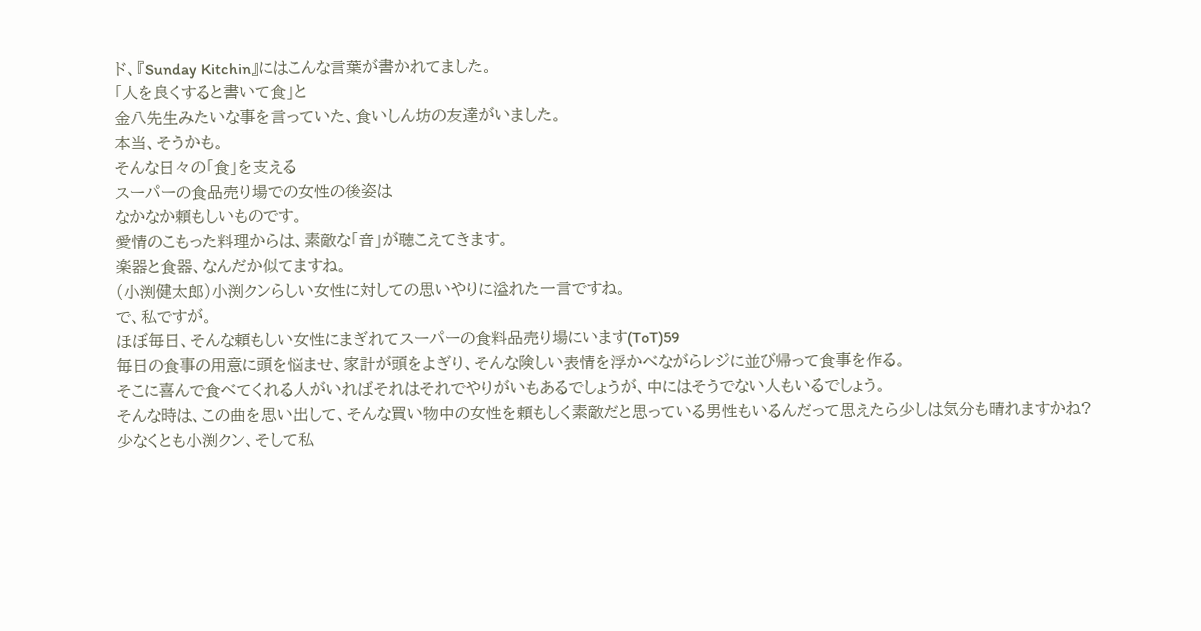ド、『Sunday Kitchin』にはこんな言葉が書かれてました。
「人を良くすると書いて食」と
金八先生みたいな事を言っていた、食いしん坊の友達がいました。
本当、そうかも。
そんな日々の「食」を支える
スーパーの食品売り場での女性の後姿は
なかなか頼もしいものです。
愛情のこもった料理からは、素敵な「音」が聴こえてきます。
楽器と食器、なんだか似てますね。
(小渕健太郎)小渕クンらしい女性に対しての思いやりに溢れた一言ですね。
で、私ですが。
ほぼ毎日、そんな頼もしい女性にまぎれてスーパーの食料品売り場にいます(ToT)59
毎日の食事の用意に頭を悩ませ、家計が頭をよぎり、そんな険しい表情を浮かべながらレジに並び帰って食事を作る。
そこに喜んで食べてくれる人がいればそれはそれでやりがいもあるでしょうが、中にはそうでない人もいるでしょう。
そんな時は、この曲を思い出して、そんな買い物中の女性を頼もしく素敵だと思っている男性もいるんだって思えたら少しは気分も晴れますかね?
少なくとも小渕クン、そして私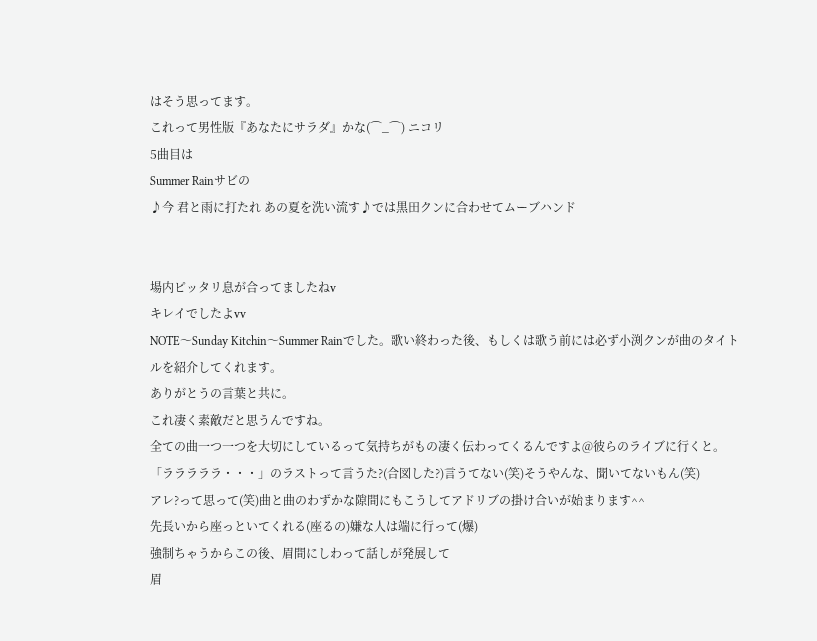はそう思ってます。
これって男性版『あなたにサラダ』かな(⌒_⌒) ニコリ
5曲目は
Summer Rainサビの
♪今 君と雨に打たれ あの夏を洗い流す♪では黒田クンに合わせてムーブハンド


場内ピッタリ息が合ってましたねv
キレイでしたよvv
NOTE〜Sunday Kitchin〜Summer Rainでした。歌い終わった後、もしくは歌う前には必ず小渕クンが曲のタイトルを紹介してくれます。
ありがとうの言葉と共に。
これ凄く素敵だと思うんですね。
全ての曲一つ一つを大切にしているって気持ちがもの凄く伝わってくるんですよ@彼らのライブに行くと。
「ラララララ・・・」のラストって言うた?(合図した?)言うてない(笑)そうやんな、聞いてないもん(笑)
アレ?って思って(笑)曲と曲のわずかな隙間にもこうしてアドリブの掛け合いが始まります^^
先長いから座っといてくれる(座るの)嫌な人は端に行って(爆)
強制ちゃうからこの後、眉間にしわって話しが発展して
眉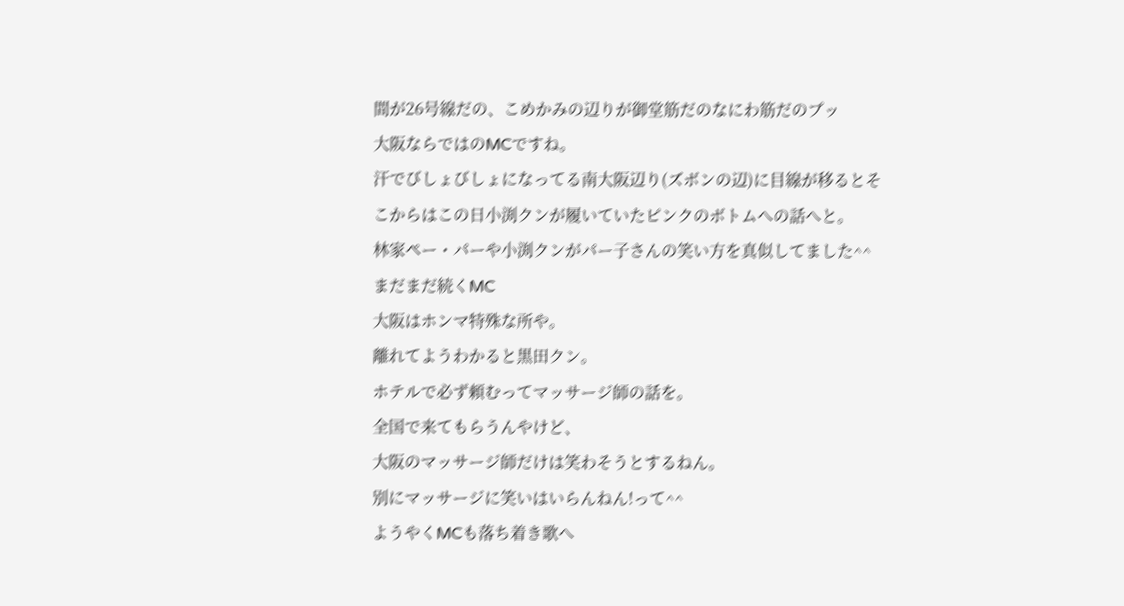間が26号線だの、こめかみの辺りが御堂筋だのなにわ筋だのプッ
大阪ならではのMCですね。
汗でびしょびしょになってる南大阪辺り(ズボンの辺)に目線が移るとそこからはこの日小渕クンが履いていたピンクのボトムへの話へと。
林家ペー・パーや小渕クンがパー子さんの笑い方を真似してました^^
まだまだ続くMC
大阪はホンマ特殊な所や。
離れてようわかると黒田クン。
ホテルで必ず頼むってマッサージ師の話を。
全国で来てもらうんやけど、
大阪のマッサージ師だけは笑わそうとするねん。
別にマッサージに笑いはいらんねん!って^^
ようやくMCも落ち着き歌へ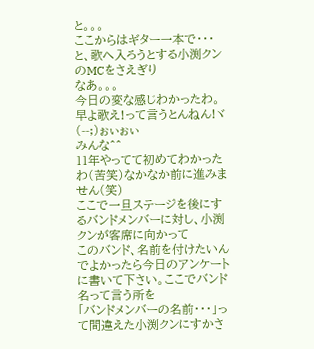と。。。
ここからはギター一本で・・・と、歌へ入ろうとする小渕クンのMCをさえぎり
なあ。。。
今日の変な感じわかったわ。
早よ歌え!って言うとんねん!ヾ(--;)ぉぃぉぃ
みんな^^
11年やってて初めてわかったわ(苦笑)なかなか前に進みません(笑)
ここで一旦ステージを後にするバンドメンバーに対し、小渕クンが客席に向かって
このバンド、名前を付けたいんでよかったら今日のアンケートに書いて下さい。ここでバンド名って言う所を
「バンドメンバーの名前・・・」って間違えた小渕クンにすかさ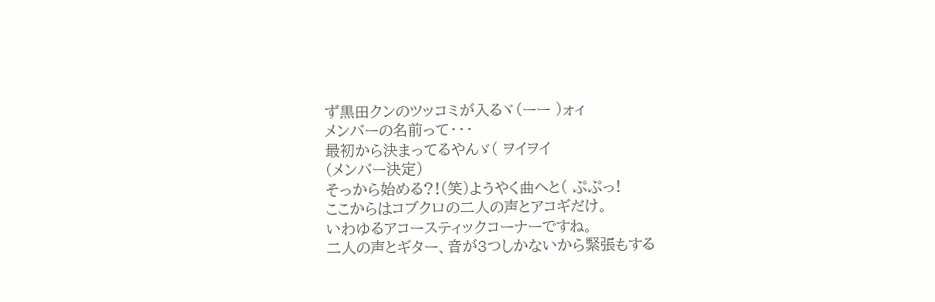ず黒田クンのツッコミが入るヾ(ーー )ォィ
メンバーの名前って・・・
最初から決まってるやんゞ( ヲイヲイ
(メンバー決定)
そっから始める?!(笑)ようやく曲へと( ぷぷっ!
ここからはコブクロの二人の声とアコギだけ。
いわゆるアコースティックコーナーですね。
二人の声とギター、音が3つしかないから緊張もする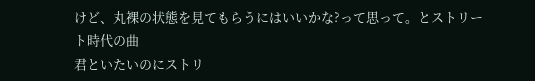けど、丸裸の状態を見てもらうにはいいかな?って思って。とストリート時代の曲
君といたいのにストリ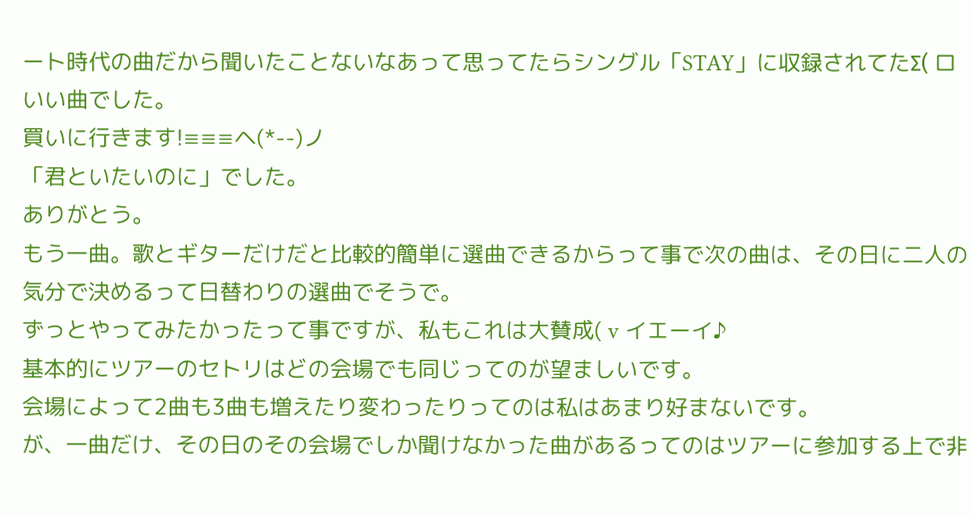ート時代の曲だから聞いたことないなあって思ってたらシングル「STAY」に収録されてたΣ( ロ
いい曲でした。
買いに行きます!≡≡≡ヘ(*--)ノ
「君といたいのに」でした。
ありがとう。
もう一曲。歌とギターだけだと比較的簡単に選曲できるからって事で次の曲は、その日に二人の気分で決めるって日替わりの選曲でそうで。
ずっとやってみたかったって事ですが、私もこれは大賛成( v イエーイ♪
基本的にツアーのセトリはどの会場でも同じってのが望ましいです。
会場によって2曲も3曲も増えたり変わったりってのは私はあまり好まないです。
が、一曲だけ、その日のその会場でしか聞けなかった曲があるってのはツアーに参加する上で非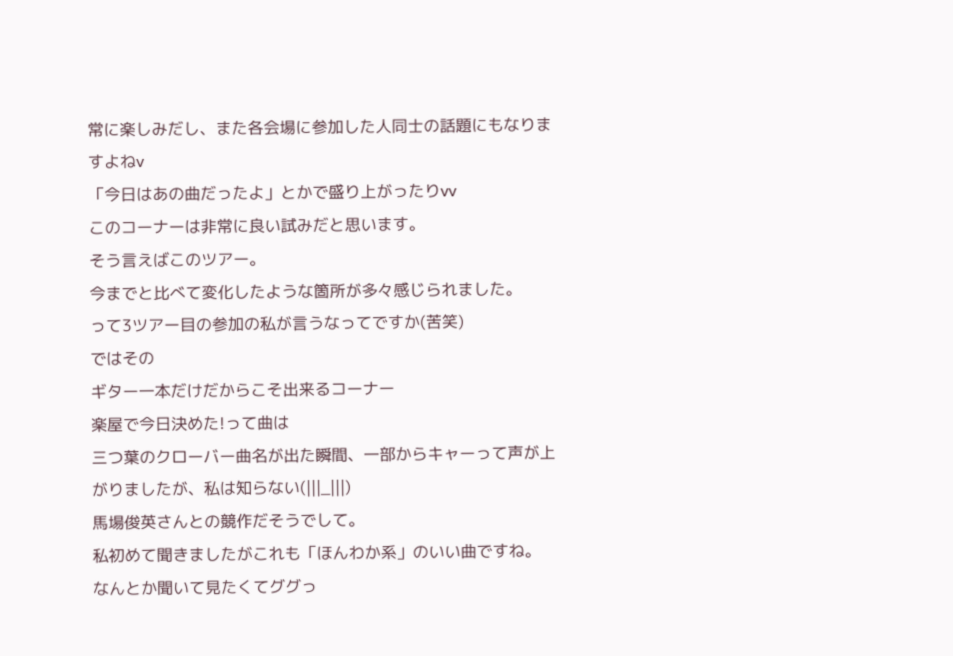常に楽しみだし、また各会場に参加した人同士の話題にもなりますよねv
「今日はあの曲だったよ」とかで盛り上がったりvv
このコーナーは非常に良い試みだと思います。
そう言えばこのツアー。
今までと比べて変化したような箇所が多々感じられました。
って3ツアー目の参加の私が言うなってですか(苦笑)
ではその
ギター一本だけだからこそ出来るコーナー
楽屋で今日決めた!って曲は
三つ葉のクローバー曲名が出た瞬間、一部からキャーって声が上がりましたが、私は知らない(|||_|||)
馬場俊英さんとの競作だそうでして。
私初めて聞きましたがこれも「ほんわか系」のいい曲ですね。
なんとか聞いて見たくてググっ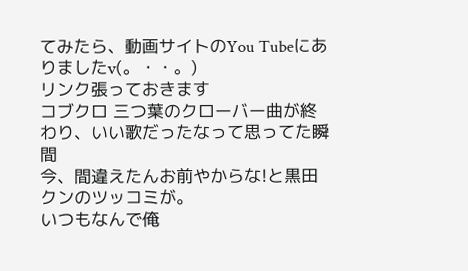てみたら、動画サイトのYou Tubeにありましたv(。・・。)
リンク張っておきます
コブクロ 三つ葉のクローバー曲が終わり、いい歌だったなって思ってた瞬間
今、間違えたんお前やからな!と黒田クンのツッコミが。
いつもなんで俺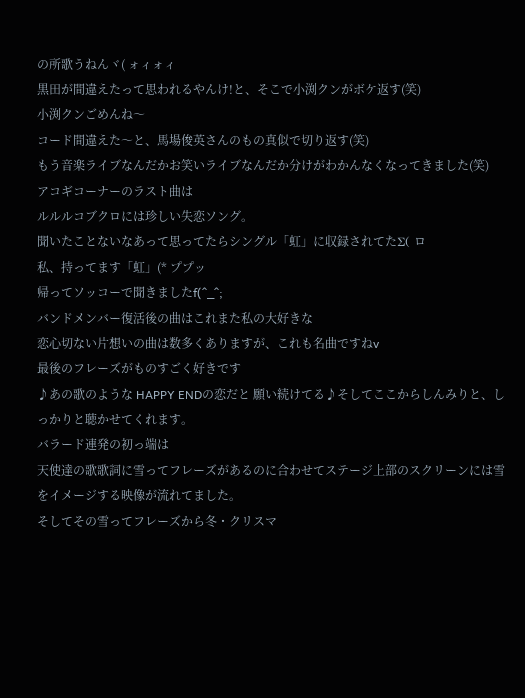の所歌うねんヾ( ォィォィ
黒田が間違えたって思われるやんけ!と、そこで小渕クンがボケ返す(笑)
小渕クンごめんね〜
コード間違えた〜と、馬場俊英さんのもの真似で切り返す(笑)
もう音楽ライブなんだかお笑いライブなんだか分けがわかんなくなってきました(笑)
アコギコーナーのラスト曲は
ルルルコブクロには珍しい失恋ソング。
聞いたことないなあって思ってたらシングル「虹」に収録されてたΣ( ロ
私、持ってます「虹」(* ププッ
帰ってソッコーで聞きましたf(^_^;
バンドメンバー復活後の曲はこれまた私の大好きな
恋心切ない片想いの曲は数多くありますが、これも名曲ですねv
最後のフレーズがものすごく好きです
♪あの歌のような HAPPY ENDの恋だと 願い続けてる♪そしてここからしんみりと、しっかりと聴かせてくれます。
バラード連発の初っ端は
天使達の歌歌詞に雪ってフレーズがあるのに合わせてステージ上部のスクリーンには雪をイメージする映像が流れてました。
そしてその雪ってフレーズから冬・クリスマ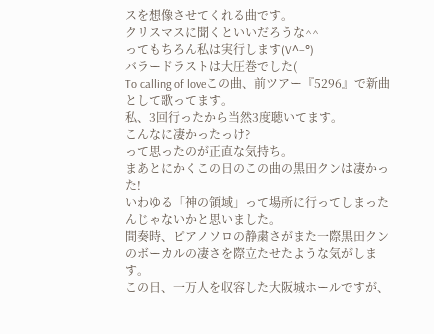スを想像させてくれる曲です。
クリスマスに聞くといいだろうな^^
ってもちろん私は実行します(V^−°)
バラードラストは大圧巻でした(
To calling of loveこの曲、前ツアー『5296』で新曲として歌ってます。
私、3回行ったから当然3度聴いてます。
こんなに凄かったっけ?
って思ったのが正直な気持ち。
まあとにかくこの日のこの曲の黒田クンは凄かった!
いわゆる「神の領域」って場所に行ってしまったんじゃないかと思いました。
間奏時、ピアノソロの静粛さがまた一際黒田クンのボーカルの凄さを際立たせたような気がします。
この日、一万人を収容した大阪城ホールですが、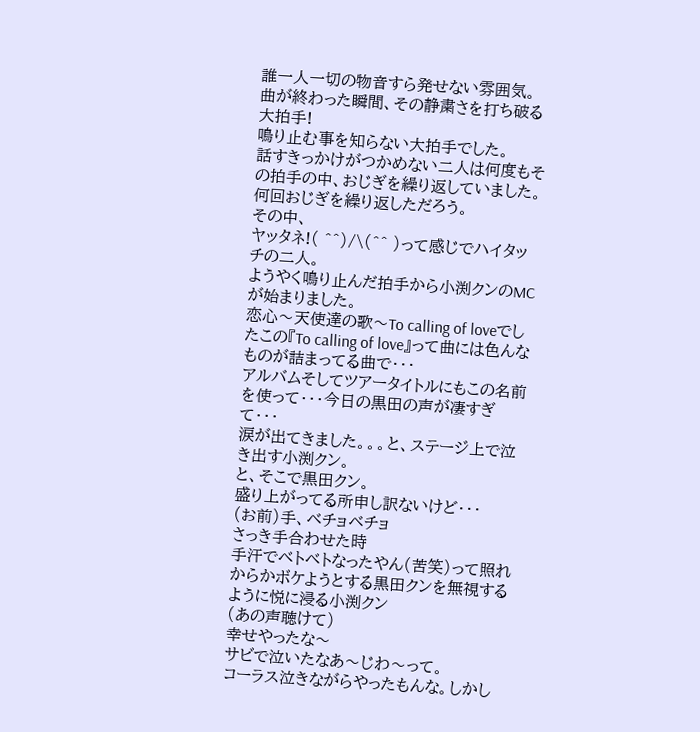誰一人一切の物音すら発せない雰囲気。
曲が終わった瞬間、その静粛さを打ち破る大拍手!
鳴り止む事を知らない大拍手でした。
話すきっかけがつかめない二人は何度もその拍手の中、おじぎを繰り返していました。
何回おじぎを繰り返しただろう。
その中、
ヤッタネ!( ^^)/\(^^ )って感じでハイタッチの二人。
ようやく鳴り止んだ拍手から小渕クンのMCが始まりました。
恋心〜天使達の歌〜To calling of loveでしたこの『To calling of love』って曲には色んなものが詰まってる曲で・・・
アルバムそしてツアータイトルにもこの名前を使って・・・今日の黒田の声が凄すぎて・・・
涙が出てきました。。。と、ステージ上で泣き出す小渕クン。
と、そこで黒田クン。
盛り上がってる所申し訳ないけど・・・
(お前)手、ベチョベチョ
さっき手合わせた時
手汗でベトベトなったやん(苦笑)って照れからかボケようとする黒田クンを無視するように悦に浸る小渕クン
(あの声聴けて)
幸せやったな〜
サビで泣いたなあ〜じわ〜って。
コーラス泣きながらやったもんな。しかし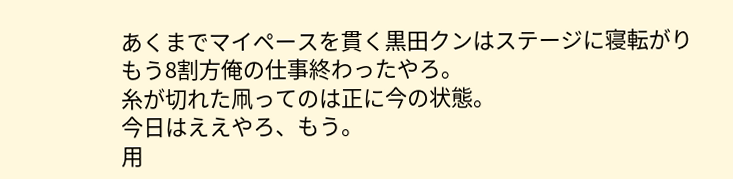あくまでマイペースを貫く黒田クンはステージに寝転がり
もう8割方俺の仕事終わったやろ。
糸が切れた凧ってのは正に今の状態。
今日はええやろ、もう。
用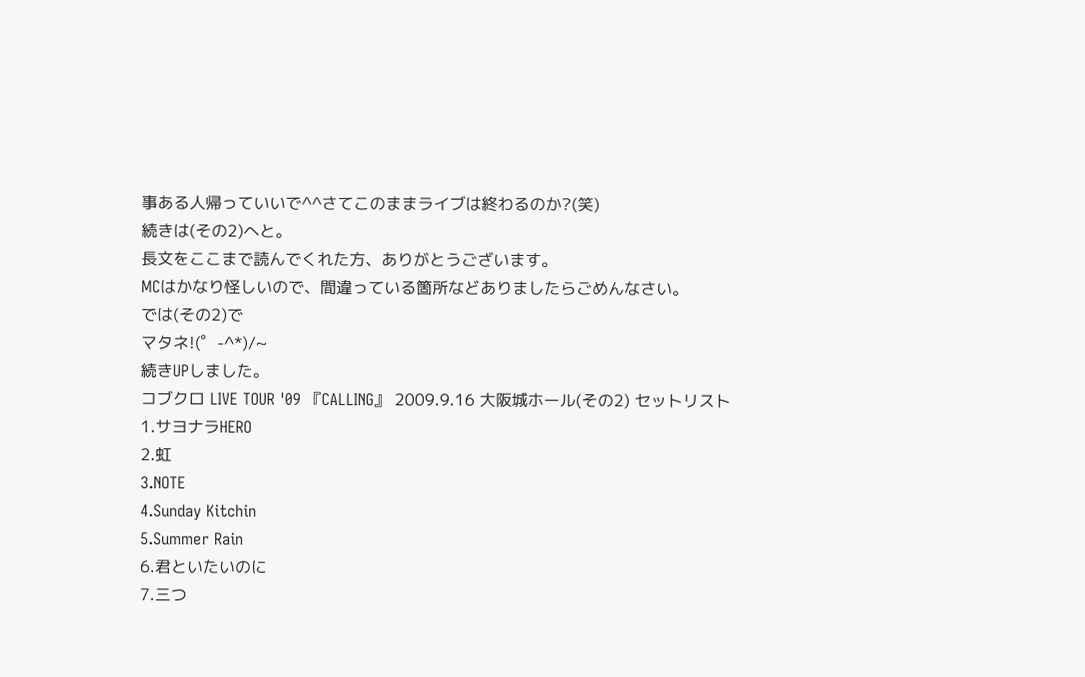事ある人帰っていいで^^さてこのままライブは終わるのか?(笑)
続きは(その2)へと。
長文をここまで読んでくれた方、ありがとうございます。
MCはかなり怪しいので、間違っている箇所などありましたらごめんなさい。
では(その2)で
マタネ!(゜-^*)/~
続きUPしました。
コブクロ LIVE TOUR '09 『CALLING』 2009.9.16 大阪城ホール(その2) セットリスト
1.サヨナラHERO
2.虹
3.NOTE
4.Sunday Kitchin
5.Summer Rain
6.君といたいのに
7.三つ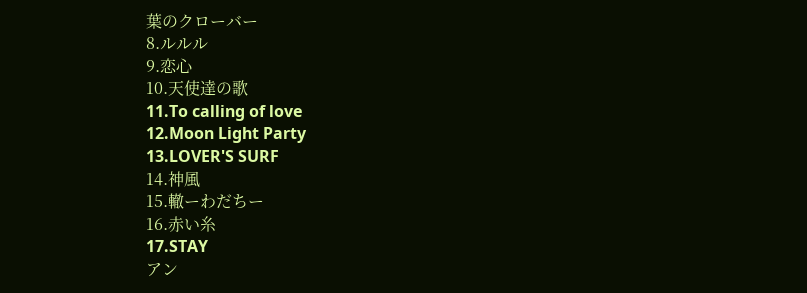葉のクローバー
8.ルルル
9.恋心
10.天使達の歌
11.To calling of love
12.Moon Light Party
13.LOVER'S SURF
14.神風
15.轍ーわだちー
16.赤い糸
17.STAY
アン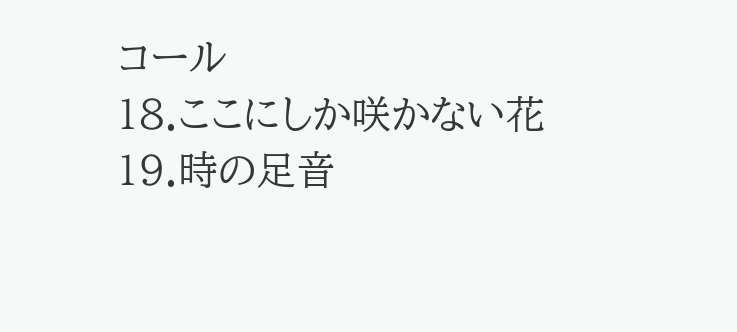コール
18.ここにしか咲かない花
19.時の足音